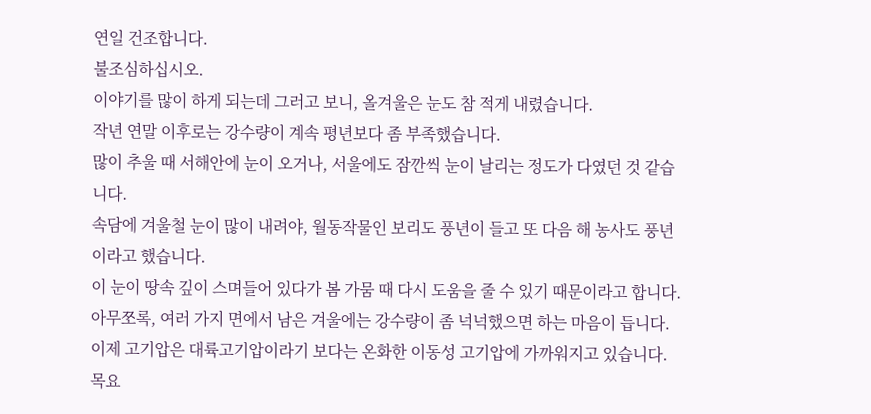연일 건조합니다.
불조심하십시오.
이야기를 많이 하게 되는데 그러고 보니, 올겨울은 눈도 참 적게 내렸습니다.
작년 연말 이후로는 강수량이 계속 평년보다 좀 부족했습니다.
많이 추울 때 서해안에 눈이 오거나, 서울에도 잠깐씩 눈이 날리는 정도가 다였던 것 같습니다.
속담에 겨울철 눈이 많이 내려야, 월동작물인 보리도 풍년이 들고 또 다음 해 농사도 풍년이라고 했습니다.
이 눈이 땅속 깊이 스며들어 있다가 봄 가뭄 때 다시 도움을 줄 수 있기 때문이라고 합니다.
아무쪼록, 여러 가지 면에서 남은 겨울에는 강수량이 좀 넉넉했으면 하는 마음이 듭니다.
이제 고기압은 대륙고기압이라기 보다는 온화한 이동성 고기압에 가까워지고 있습니다.
목요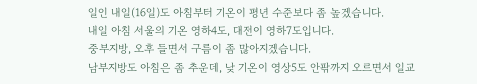일인 내일(16일)도 아침부터 기온이 평년 수준보다 좀 높겠습니다.
내일 아침 서울의 기온 영하4도, 대전이 영하7도입니다.
중부지방, 오후 들면서 구름이 좀 많아지겠습니다.
남부지방도 아침은 좀 추운데, 낮 기온이 영상5도 안팎까지 오르면서 일교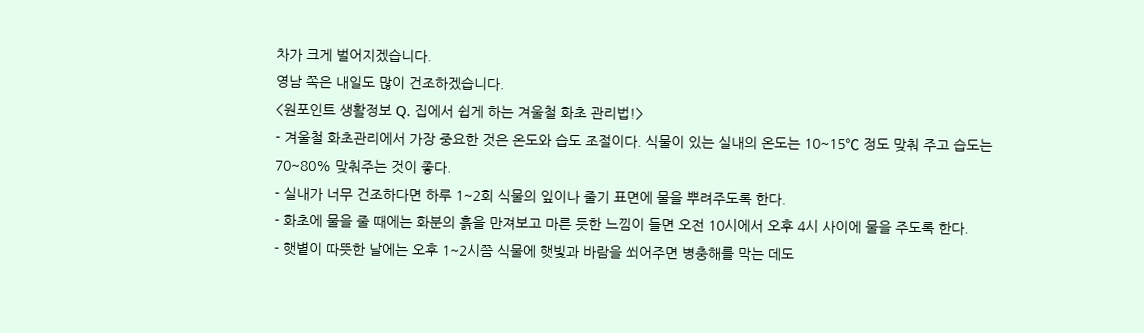차가 크게 벌어지겠습니다.
영남 쪽은 내일도 많이 건조하겠습니다.
<원포인트 생활정보 Q. 집에서 쉽게 하는 겨울철 화초 관리법!>
- 겨울철 화초관리에서 가장 중요한 것은 온도와 습도 조절이다. 식물이 있는 실내의 온도는 10~15℃ 정도 맞춰 주고 습도는 70~80% 맞춰주는 것이 좋다.
- 실내가 너무 건조하다면 하루 1~2회 식물의 잎이나 줄기 표면에 물을 뿌려주도록 한다.
- 화초에 물을 줄 때에는 화분의 흙을 만져보고 마른 듯한 느낌이 들면 오전 10시에서 오후 4시 사이에 물을 주도록 한다.
- 햇볕이 따뜻한 날에는 오후 1~2시쯤 식물에 햇빛과 바람을 쐬어주면 병충해를 막는 데도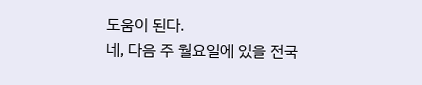도움이 된다.
네, 다음 주 월요일에 있을 전국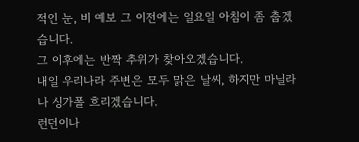적인 눈, 비 예보 그 이전에는 일요일 아침이 좀 춥겠습니다.
그 이후에는 반짝 추위가 찾아오겠습니다.
내일 우리나라 주변은 모두 맑은 날씨, 하지만 마닐라나 싱가폴 흐리겠습니다.
런던이나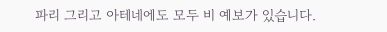파리 그리고 아테네에도 모두 비 예보가 있습니다.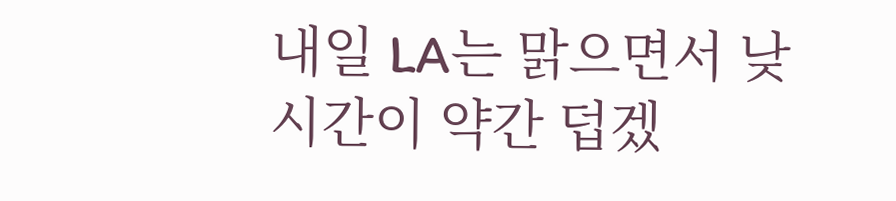내일 LA는 맑으면서 낮 시간이 약간 덥겠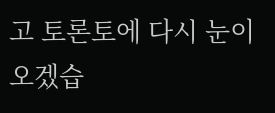고 토론토에 다시 눈이 오겠습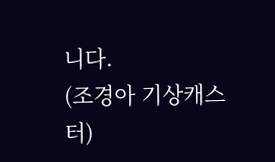니다.
(조경아 기상캐스터)